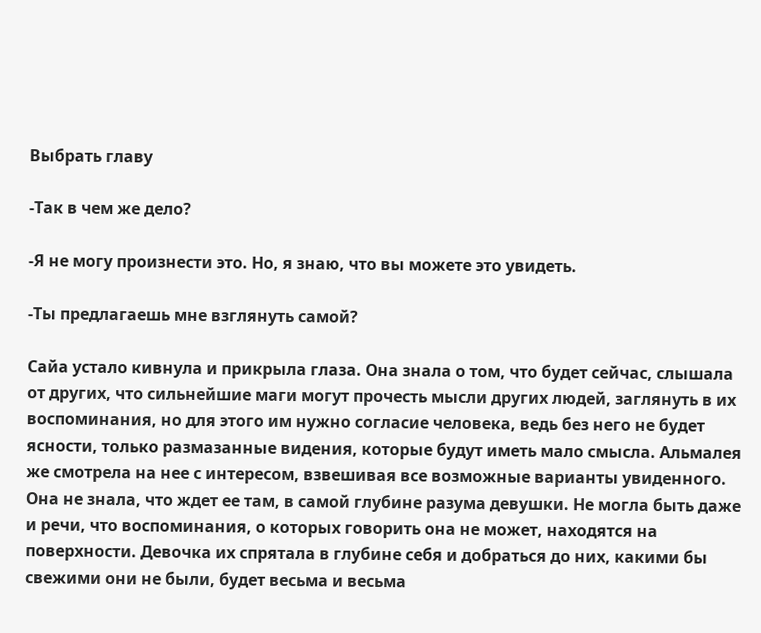Выбрать главу

-Так в чем же дело?

-Я не могу произнести это. Но, я знаю, что вы можете это увидеть.

-Ты предлагаешь мне взглянуть самой?

Сайа устало кивнула и прикрыла глаза. Она знала о том, что будет сейчас, слышала от других, что сильнейшие маги могут прочесть мысли других людей, заглянуть в их воспоминания, но для этого им нужно согласие человека, ведь без него не будет ясности, только размазанные видения, которые будут иметь мало смысла. Альмалея же смотрела на нее с интересом, взвешивая все возможные варианты увиденного. Она не знала, что ждет ее там, в самой глубине разума девушки. Не могла быть даже и речи, что воспоминания, о которых говорить она не может, находятся на поверхности. Девочка их спрятала в глубине себя и добраться до них, какими бы свежими они не были, будет весьма и весьма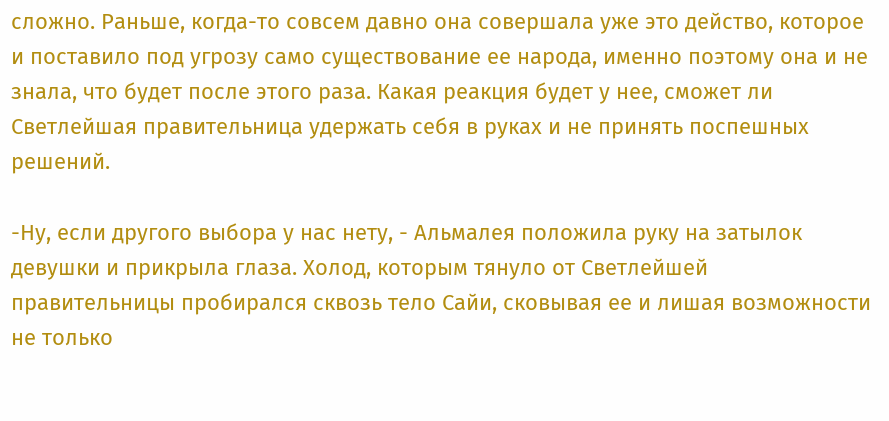сложно. Раньше, когда-то совсем давно она совершала уже это действо, которое и поставило под угрозу само существование ее народа, именно поэтому она и не знала, что будет после этого раза. Какая реакция будет у нее, сможет ли Светлейшая правительница удержать себя в руках и не принять поспешных решений.

-Ну, если другого выбора у нас нету, - Альмалея положила руку на затылок девушки и прикрыла глаза. Холод, которым тянуло от Светлейшей правительницы пробирался сквозь тело Сайи, сковывая ее и лишая возможности не только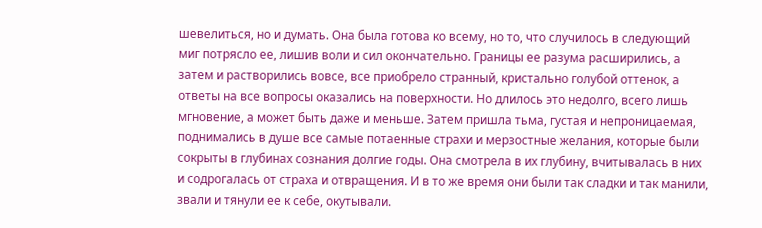шевелиться, но и думать. Она была готова ко всему, но то, что случилось в следующий миг потрясло ее, лишив воли и сил окончательно. Границы ее разума расширились, а затем и растворились вовсе, все приобрело странный, кристально голубой оттенок, а ответы на все вопросы оказались на поверхности. Но длилось это недолго, всего лишь мгновение, а может быть даже и меньше. Затем пришла тьма, густая и непроницаемая, поднимались в душе все самые потаенные страхи и мерзостные желания, которые были сокрыты в глубинах сознания долгие годы. Она смотрела в их глубину, вчитывалась в них и содрогалась от страха и отвращения. И в то же время они были так сладки и так манили, звали и тянули ее к себе, окутывали.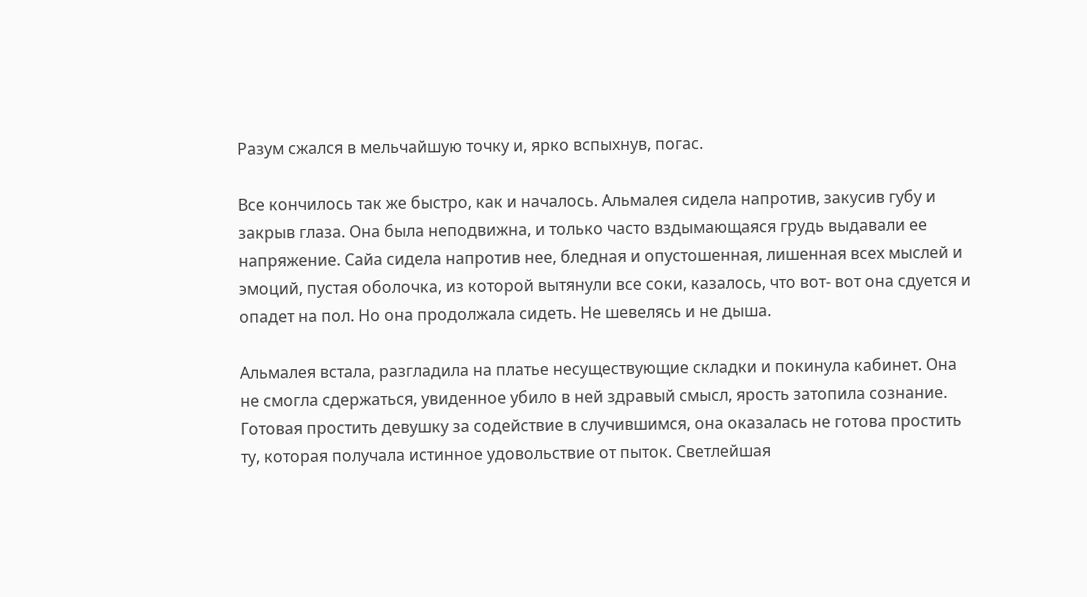Разум сжался в мельчайшую точку и, ярко вспыхнув, погас.

Все кончилось так же быстро, как и началось. Альмалея сидела напротив, закусив губу и закрыв глаза. Она была неподвижна, и только часто вздымающаяся грудь выдавали ее напряжение. Сайа сидела напротив нее, бледная и опустошенная, лишенная всех мыслей и эмоций, пустая оболочка, из которой вытянули все соки, казалось, что вот- вот она сдуется и опадет на пол. Но она продолжала сидеть. Не шевелясь и не дыша.

Альмалея встала, разгладила на платье несуществующие складки и покинула кабинет. Она не смогла сдержаться, увиденное убило в ней здравый смысл, ярость затопила сознание. Готовая простить девушку за содействие в случившимся, она оказалась не готова простить ту, которая получала истинное удовольствие от пыток. Светлейшая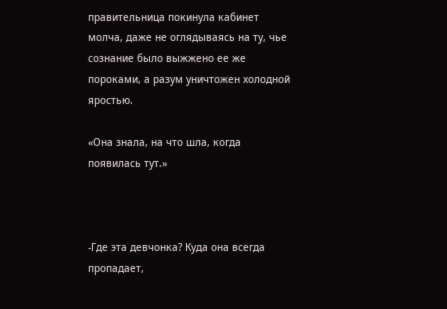правительница покинула кабинет молча, даже не оглядываясь на ту, чье сознание было выжжено ее же пороками, а разум уничтожен холодной яростью.

«Она знала, на что шла, когда появилась тут.»



-Где эта девчонка? Куда она всегда пропадает,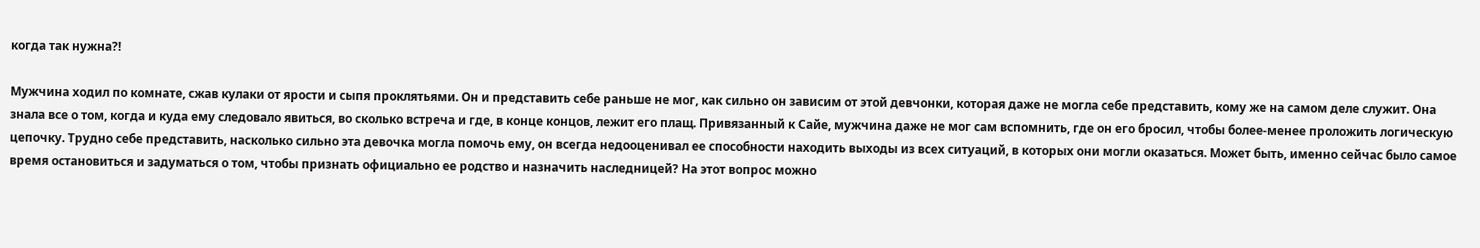когда так нужна?!

Мужчина ходил по комнате, сжав кулаки от ярости и сыпя проклятьями. Он и представить себе раньше не мог, как сильно он зависим от этой девчонки, которая даже не могла себе представить, кому же на самом деле служит. Она знала все о том, когда и куда ему следовало явиться, во сколько встреча и где, в конце концов, лежит его плащ. Привязанный к Сайе, мужчина даже не мог сам вспомнить, где он его бросил, чтобы более-менее проложить логическую цепочку. Трудно себе представить, насколько сильно эта девочка могла помочь ему, он всегда недооценивал ее способности находить выходы из всех ситуаций, в которых они могли оказаться. Может быть, именно сейчас было самое время остановиться и задуматься о том, чтобы признать официально ее родство и назначить наследницей? На этот вопрос можно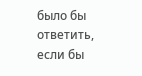было бы ответить, если бы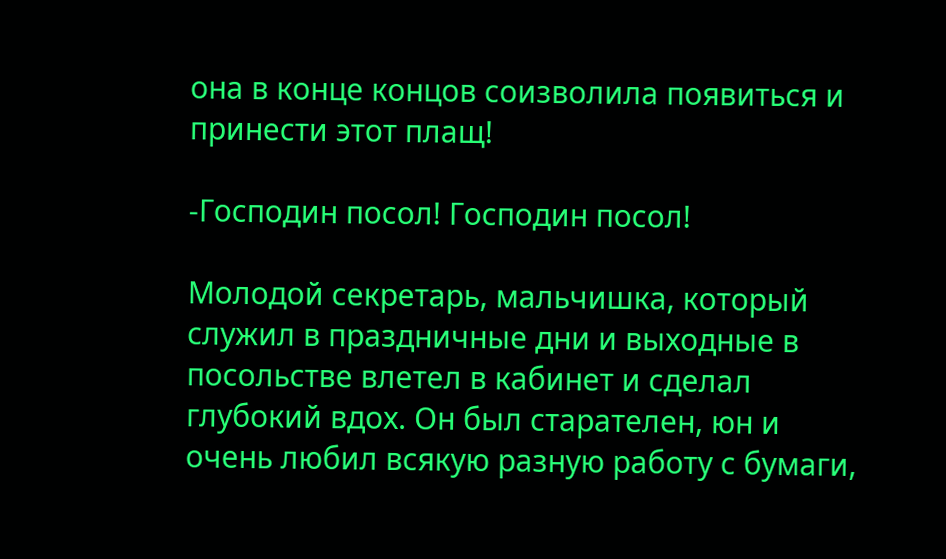она в конце концов соизволила появиться и принести этот плащ!

-Господин посол! Господин посол!

Молодой секретарь, мальчишка, который служил в праздничные дни и выходные в посольстве влетел в кабинет и сделал глубокий вдох. Он был старателен, юн и очень любил всякую разную работу с бумаги,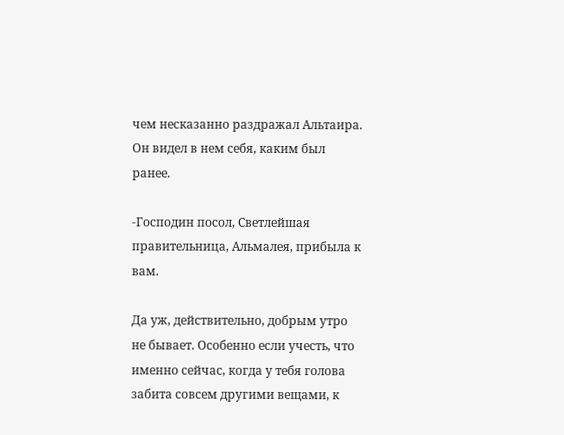чем несказанно раздражал Альтаира. Он видел в нем себя, каким был ранее.

-Господин посол, Светлейшая правительница, Альмалея, прибыла к вам.

Да уж, действительно, добрым утро не бывает. Особенно если учесть, что именно сейчас, когда у тебя голова забита совсем другими вещами, к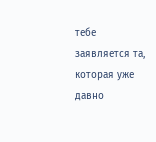тебе заявляется та, которая уже давно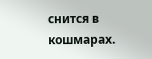снится в кошмарах.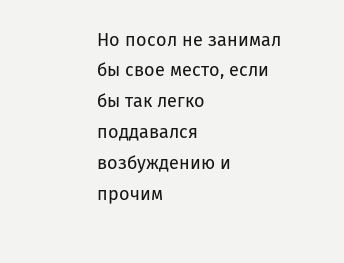Но посол не занимал бы свое место, если бы так легко поддавался возбуждению и прочим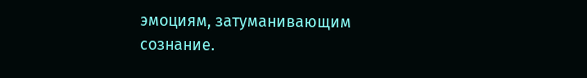эмоциям, затуманивающим сознание.